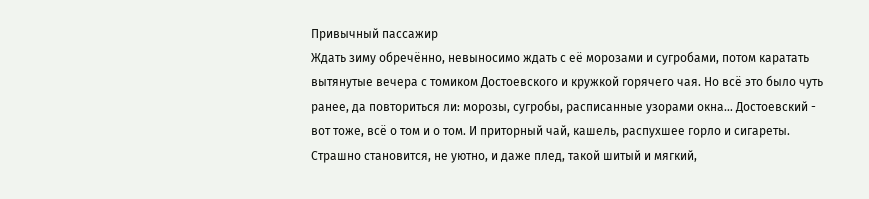Привычный пассажир
Ждать зиму обречённо, невыносимо ждать с её морозами и сугробами, потом каратать вытянутые вечера с томиком Достоевского и кружкой горячего чая. Но всё это было чуть ранее, да повториться ли: морозы, сугробы, расписанные узорами окна… Достоевский - вот тоже, всё о том и о том. И приторный чай, кашель, распухшее горло и сигареты. Страшно становится, не уютно, и даже плед, такой шитый и мягкий,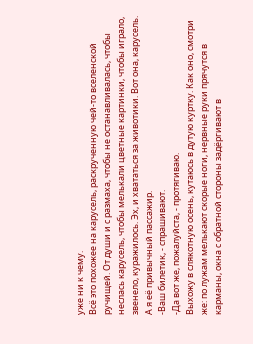уже ни к чему.
Всё это похожее на карусель, раскрученную чей-то вселенской ручищей. От души и с размаха, чтобы не останавливалась, чтобы неслась карусель, чтобы мелькали цветные картинки, чтобы играло, звенело, куражилось. Эх, и хвататься за животики. Вот она, карусель. А я её привычный пассажир.
-Ваш билетик, - спрашивают.
-Да вот же, пожалуйста, - протягиваю.
Выхожу в слякотную осень, кутаюсь в дутую куртку. Как оно, смотри же: по лужам мелькают скорые ноги, нервные руки прячутся в карманы, окна с обратной стороны задёргивают в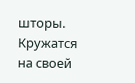шторы. Кружатся на своей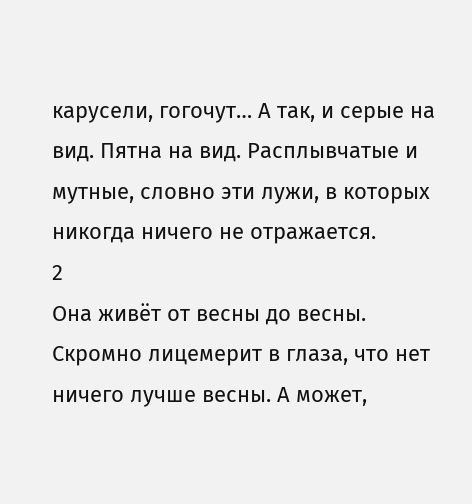карусели, гогочут… А так, и серые на вид. Пятна на вид. Расплывчатые и мутные, словно эти лужи, в которых никогда ничего не отражается.
2
Она живёт от весны до весны. Скромно лицемерит в глаза, что нет ничего лучше весны. А может,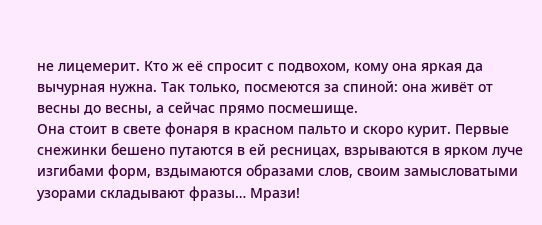не лицемерит. Кто ж её спросит с подвохом, кому она яркая да вычурная нужна. Так только, посмеются за спиной: она живёт от весны до весны, а сейчас прямо посмешище.
Она стоит в свете фонаря в красном пальто и скоро курит. Первые снежинки бешено путаются в ей ресницах, взрываются в ярком луче изгибами форм, вздымаются образами слов, своим замысловатыми узорами складывают фразы… Мрази!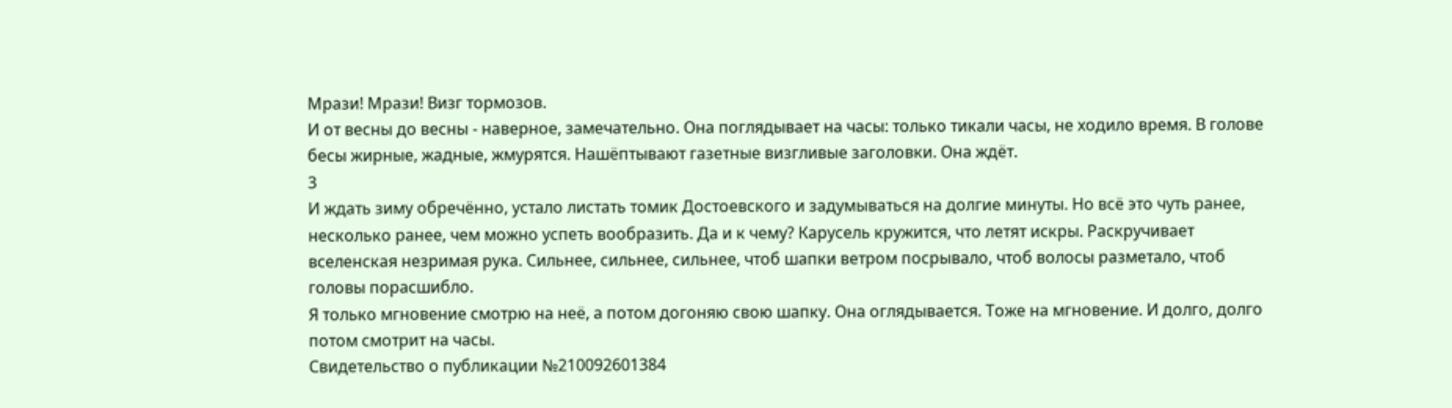Мрази! Мрази! Визг тормозов.
И от весны до весны - наверное, замечательно. Она поглядывает на часы: только тикали часы, не ходило время. В голове бесы жирные, жадные, жмурятся. Нашёптывают газетные визгливые заголовки. Она ждёт.
3
И ждать зиму обречённо, устало листать томик Достоевского и задумываться на долгие минуты. Но всё это чуть ранее, несколько ранее, чем можно успеть вообразить. Да и к чему? Карусель кружится, что летят искры. Раскручивает вселенская незримая рука. Сильнее, сильнее, сильнее, чтоб шапки ветром посрывало, чтоб волосы разметало, чтоб головы порасшибло.
Я только мгновение смотрю на неё, а потом догоняю свою шапку. Она оглядывается. Тоже на мгновение. И долго, долго потом смотрит на часы.
Свидетельство о публикации №210092601384